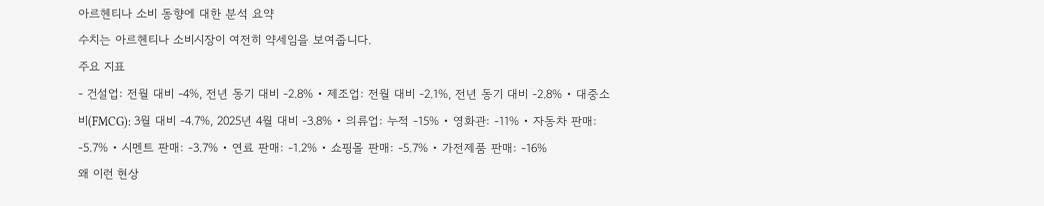아르헨티나 소비 동향에 대한 분석 요약
수치는 아르헨티나 소비시장이 여전히 약세임을 보여줍니다.
주요 지표
- 건설업: 전월 대비 -4%, 전년 동기 대비 -2.8% • 제조업: 전월 대비 -2.1%, 전년 동기 대비 -2.8% • 대중소비(FMCG): 3월 대비 -4.7%, 2025년 4월 대비 -3.8% • 의류업: 누적 -15% • 영화관: -11% • 자동차 판매: -5.7% • 시멘트 판매: -3.7% • 연료 판매: -1.2% • 쇼핑몰 판매: -5.7% • 가전제품 판매: -16%
왜 이런 현상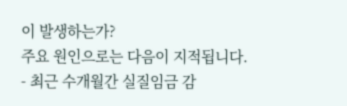이 발생하는가?
주요 원인으로는 다음이 지적됩니다.
- 최근 수개월간 실질임금 감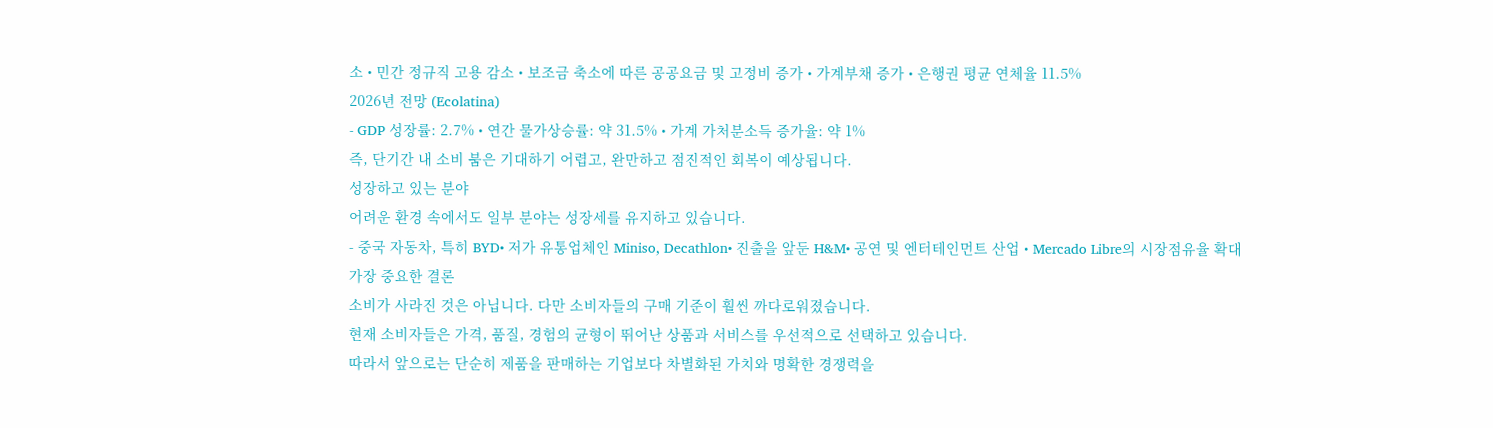소 • 민간 정규직 고용 감소 • 보조금 축소에 따른 공공요금 및 고정비 증가 • 가계부채 증가 • 은행권 평균 연체율 11.5%
2026년 전망 (Ecolatina)
- GDP 성장률: 2.7% • 연간 물가상승률: 약 31.5% • 가계 가처분소득 증가율: 약 1%
즉, 단기간 내 소비 붐은 기대하기 어렵고, 완만하고 점진적인 회복이 예상됩니다.
성장하고 있는 분야
어려운 환경 속에서도 일부 분야는 성장세를 유지하고 있습니다.
- 중국 자동차, 특히 BYD• 저가 유통업체인 Miniso, Decathlon• 진출을 앞둔 H&M• 공연 및 엔터테인먼트 산업 • Mercado Libre의 시장점유율 확대
가장 중요한 결론
소비가 사라진 것은 아닙니다. 다만 소비자들의 구매 기준이 훨씬 까다로워졌습니다.
현재 소비자들은 가격, 품질, 경험의 균형이 뛰어난 상품과 서비스를 우선적으로 선택하고 있습니다.
따라서 앞으로는 단순히 제품을 판매하는 기업보다 차별화된 가치와 명확한 경쟁력을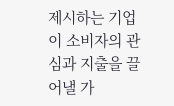제시하는 기업이 소비자의 관심과 지출을 끌어낼 가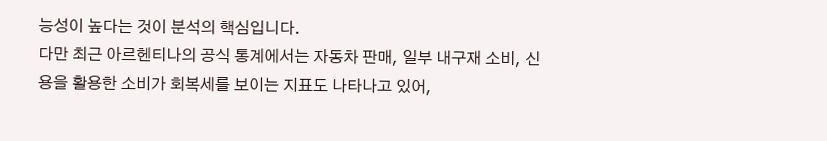능성이 높다는 것이 분석의 핵심입니다.
다만 최근 아르헨티나의 공식 통계에서는 자동차 판매, 일부 내구재 소비, 신용을 활용한 소비가 회복세를 보이는 지표도 나타나고 있어,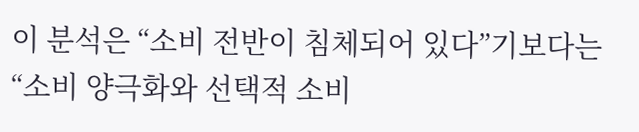이 분석은 “소비 전반이 침체되어 있다”기보다는 “소비 양극화와 선택적 소비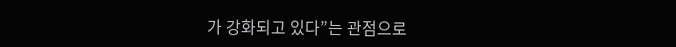가 강화되고 있다”는 관점으로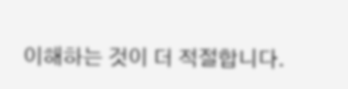이해하는 것이 더 적절합니다.